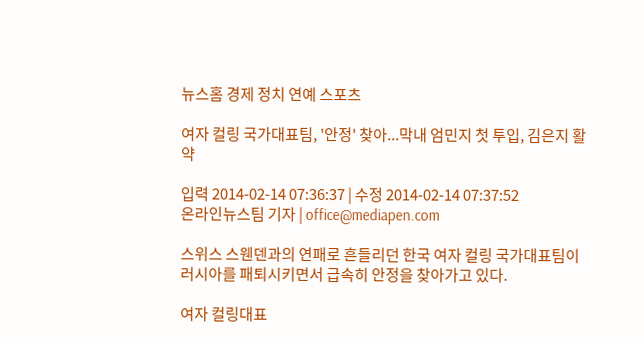뉴스홈 경제 정치 연예 스포츠

여자 컬링 국가대표팀, '안정' 찾아...막내 엄민지 첫 투입, 김은지 활약

입력 2014-02-14 07:36:37 | 수정 2014-02-14 07:37:52
온라인뉴스팀 기자 | office@mediapen.com

스위스 스웬덴과의 연패로 흔들리던 한국 여자 컬링 국가대표팀이 러시아를 패퇴시키면서 급속히 안정을 찾아가고 있다.

여자 컬링대표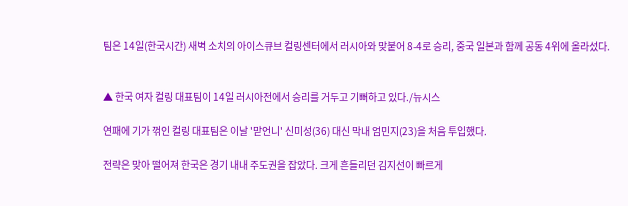팀은 14일(한국시간) 새벽 소치의 아이스큐브 컬링센터에서 러시아와 맞붙어 8-4로 승리, 중국 일본과 함께 공동 4위에 올라섰다.


▲ 한국 여자 컬링 대표팀이 14일 러시아전에서 승리를 거두고 기뻐하고 있다./뉴시스

연패에 기가 꺾인 컬링 대표팀은 이날 '맏언니' 신미성(36) 대신 막내 엄민지(23)을 처음 투입했다.

전략은 맞아 떨어져 한국은 경기 내내 주도권을 잡았다. 크게 흔들리던 김지선이 빠르게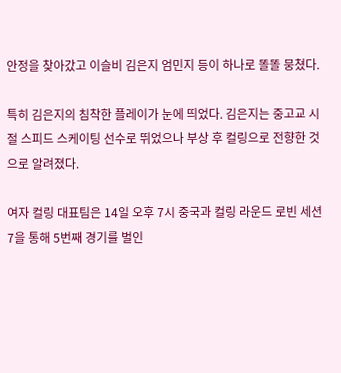안정을 찾아갔고 이슬비 김은지 엄민지 등이 하나로 똘똘 뭉쳤다.

특히 김은지의 침착한 플레이가 눈에 띄었다. 김은지는 중고교 시절 스피드 스케이팅 선수로 뛰었으나 부상 후 컬링으로 전향한 것으로 알려졌다.

여자 컬링 대표팀은 14일 오후 7시 중국과 컬링 라운드 로빈 세션 7을 통해 5번째 경기를 벌인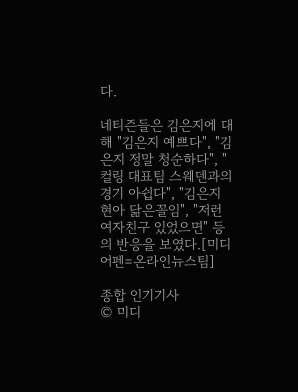다.

네티즌들은 김은지에 대해 "김은지 예쁘다", "김은지 정말 청순하다", "컬링 대표팀 스웨덴과의 경기 아쉽다", "김은지 현아 닮은꼴임", "저런 여자친구 있었으면" 등의 반응을 보였다.[미디어펜=온라인뉴스팀]

종합 인기기사
© 미디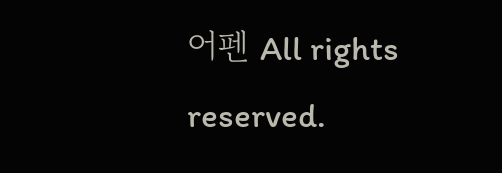어펜 All rights reserved.